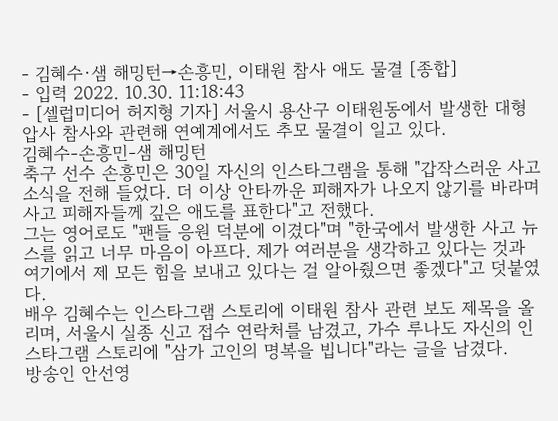- 김혜수·샘 해밍턴→손흥민, 이태원 참사 애도 물결 [종합]
- 입력 2022. 10.30. 11:18:43
- [셀럽미디어 허지형 기자] 서울시 용산구 이태원동에서 발생한 대형 압사 참사와 관련해 연예계에서도 추모 물결이 일고 있다.
김혜수-손흥민-샘 해밍턴
축구 선수 손흥민은 30일 자신의 인스타그램을 통해 "갑작스러운 사고 소식을 전해 들었다. 더 이상 안타까운 피해자가 나오지 않기를 바라며 사고 피해자들께 깊은 애도를 표한다"고 전했다.
그는 영어로도 "팬들 응원 덕분에 이겼다"며 "한국에서 발생한 사고 뉴스를 읽고 너무 마음이 아프다. 제가 여러분을 생각하고 있다는 것과 여기에서 제 모든 힘을 보내고 있다는 걸 알아줬으면 좋겠다"고 덧붙였다.
배우 김혜수는 인스타그램 스토리에 이태원 참사 관련 보도 제목을 올리며, 서울시 실종 신고 접수 연락처를 남겼고, 가수 루나도 자신의 인스타그램 스토리에 "삼가 고인의 명복을 빕니다"라는 글을 남겼다.
방송인 안선영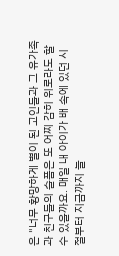은 "너무 황망하게 별이 된 고인들과 그 유가족과 친구들의 슬픔은 또 어찌 감히 위로라도 할 수 있을까요. 매일 내 아이가 배 속에 있던 시절부터 지금까지 늘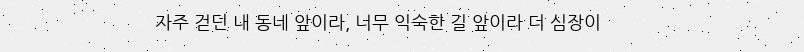자주 걷던 내 동네 앞이라, 너무 익숙한 길 앞이라 더 심장이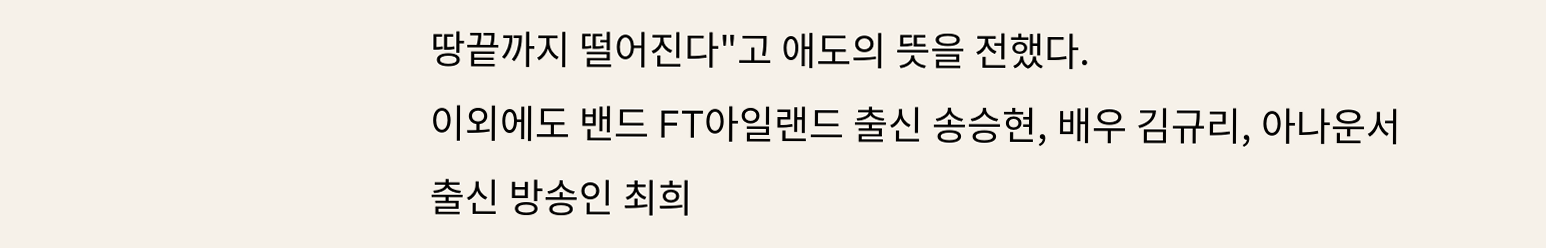땅끝까지 떨어진다"고 애도의 뜻을 전했다.
이외에도 밴드 FT아일랜드 출신 송승현, 배우 김규리, 아나운서 출신 방송인 최희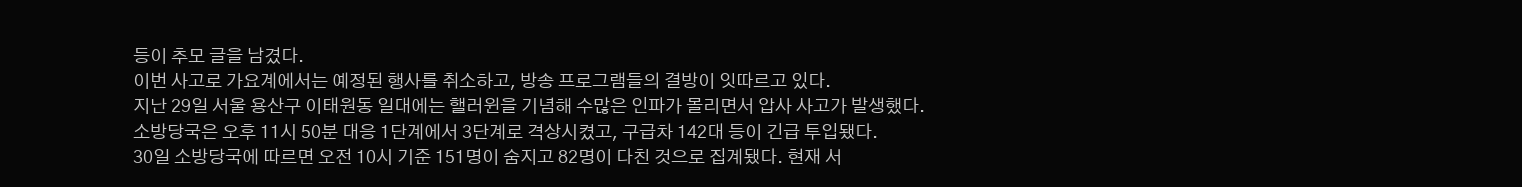등이 추모 글을 남겼다.
이번 사고로 가요계에서는 예정된 행사를 취소하고, 방송 프로그램들의 결방이 잇따르고 있다.
지난 29일 서울 용산구 이태원동 일대에는 핼러윈을 기념해 수많은 인파가 몰리면서 압사 사고가 발생했다. 소방당국은 오후 11시 50분 대응 1단계에서 3단계로 격상시켰고, 구급차 142대 등이 긴급 투입됐다.
30일 소방당국에 따르면 오전 10시 기준 151명이 숨지고 82명이 다친 것으로 집계됐다. 현재 서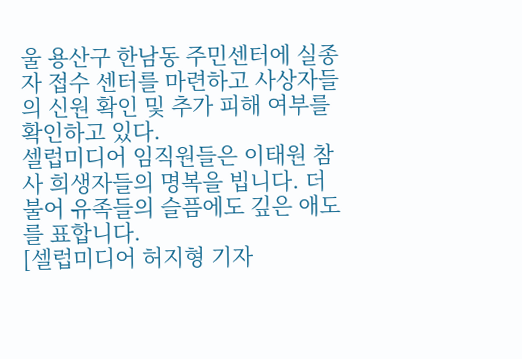울 용산구 한남동 주민센터에 실종자 접수 센터를 마련하고 사상자들의 신원 확인 및 추가 피해 여부를 확인하고 있다.
셀럽미디어 임직원들은 이태원 참사 희생자들의 명복을 빕니다. 더불어 유족들의 슬픔에도 깊은 애도를 표합니다.
[셀럽미디어 허지형 기자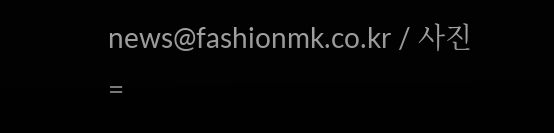news@fashionmk.co.kr / 사진=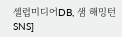셀럽미디어DB, 샘 해밍턴 SNS]